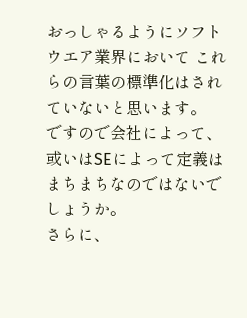おっしゃるようにソフトウエア業界において これらの言葉の標準化はされていないと思います。
ですので会社によって、或いはSEによって定義はまちまちなのではないでしょうか。
さらに、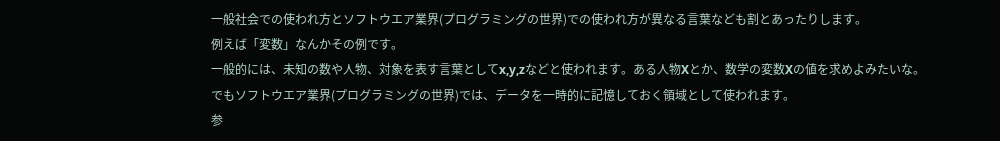一般社会での使われ方とソフトウエア業界(プログラミングの世界)での使われ方が異なる言葉なども割とあったりします。
例えば「変数」なんかその例です。
一般的には、未知の数や人物、対象を表す言葉としてx,y,zなどと使われます。ある人物Xとか、数学の変数Xの値を求めよみたいな。
でもソフトウエア業界(プログラミングの世界)では、データを一時的に記憶しておく領域として使われます。
参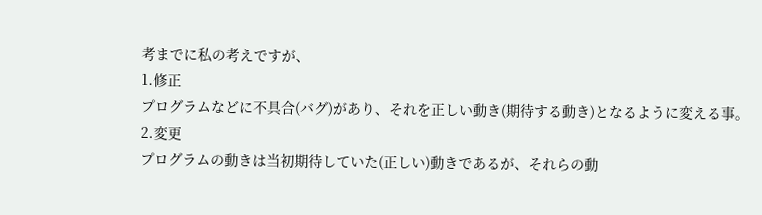考までに私の考えですが、
1.修正
プログラムなどに不具合(バグ)があり、それを正しい動き(期待する動き)となるように変える事。
2.変更
プログラムの動きは当初期待していた(正しい)動きであるが、それらの動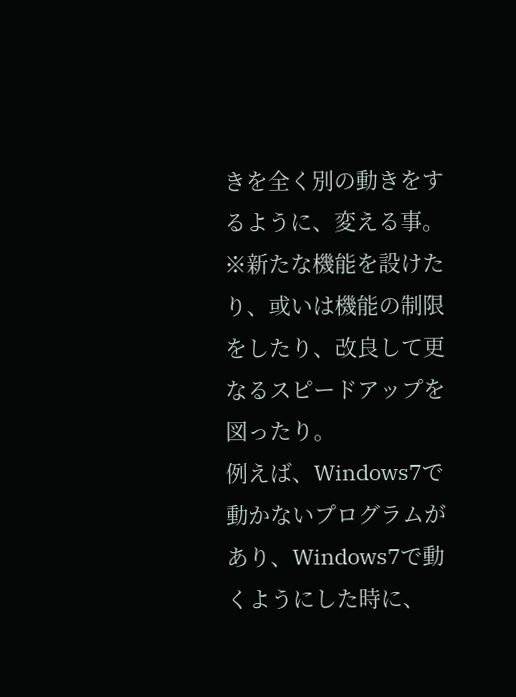きを全く別の動きをするように、変える事。
※新たな機能を設けたり、或いは機能の制限をしたり、改良して更なるスピードアップを図ったり。
例えば、Windows7で動かないプログラムがあり、Windows7で動くようにした時に、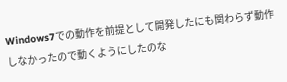Windows7での動作を前提として開発したにも関わらず動作しなかったので動くようにしたのな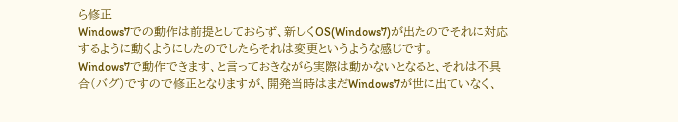ら修正
Windows7での動作は前提としておらず、新しくOS(Windows7)が出たのでそれに対応するように動くようにしたのでしたらそれは変更というような感じです。
Windows7で動作できます、と言っておきながら実際は動かないとなると、それは不具合(バグ)ですので修正となりますが、開発当時はまだWindows7が世に出ていなく、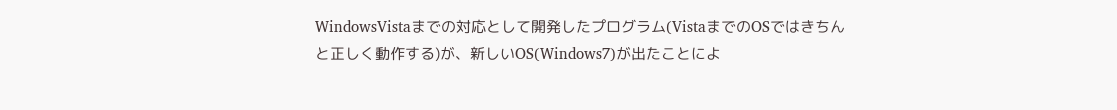WindowsVistaまでの対応として開発したプログラム(VistaまでのOSではきちんと正しく動作する)が、新しいOS(Windows7)が出たことによ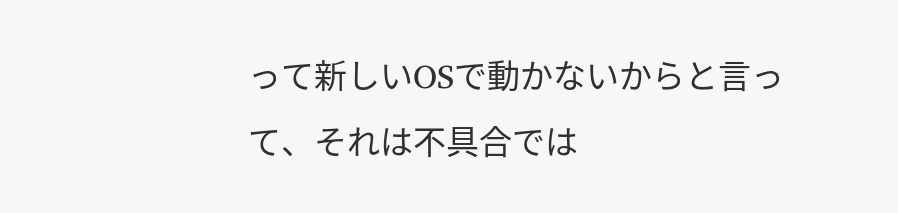って新しいOSで動かないからと言って、それは不具合では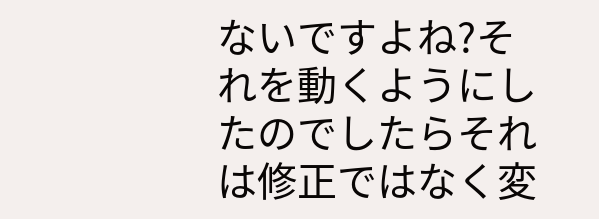ないですよね?それを動くようにしたのでしたらそれは修正ではなく変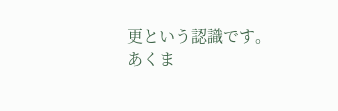更という認識です。
あくま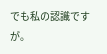でも私の認識ですが。